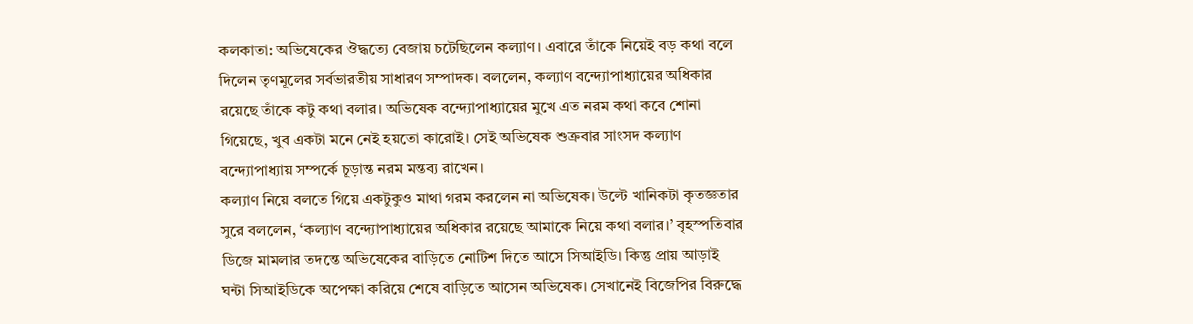কলকাতা: অভিষেকের ঔদ্ধত্যে বেজায় চটেছিলেন কল্যাণ। এবারে তাঁকে নিয়েই বড় কথা বলে দিলেন তৃণমূলের সর্বভারতীয় সাধারণ সম্পাদক। বললেন, কল্যাণ বন্দ্যোপাধ্যায়ের অধিকার রয়েছে তাঁকে কটু কথা বলার। অভিষেক বন্দ্যোপাধ্যায়ের মুখে এত নরম কথা কবে শোনা গিয়েছে, খুব একটা মনে নেই হয়তো কারোই। সেই অভিষেক শুক্রবার সাংসদ কল্যাণ বন্দ্যোপাধ্যায় সম্পর্কে চূড়ান্ত নরম মন্তব্য রাখেন।
কল্যাণ নিয়ে বলতে গিয়ে একটুকুও মাথা গরম করলেন না অভিষেক। উল্টে খানিকটা কৃতজ্ঞতার সুরে বললেন, ‘কল্যাণ বন্দ্যোপাধ্যায়ের অধিকার রয়েছে আমাকে নিয়ে কথা বলার।’ বৃহস্পতিবার ডিজে মামলার তদন্তে অভিষেকের বাড়িতে নোটিশ দিতে আসে সিআইডি। কিন্তু প্রায় আড়াই ঘন্টা সিআইডিকে অপেক্ষা করিয়ে শেষে বাড়িতে আসেন অভিষেক। সেখানেই বিজেপির বিরুদ্ধে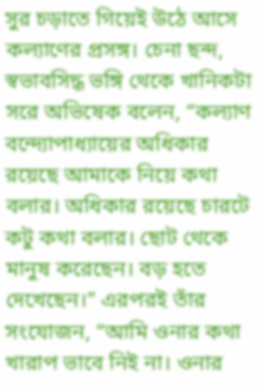সুর চড়াতে গিয়েই উঠে আসে কল্যাণের প্রসঙ্গ। চেনা ছন্দ, স্বভাবসিদ্ধ ভঙ্গি থেকে খানিকটা সরে অভিষেক বলেন, “কল্যাণ বন্দ্যোপাধ্যায়ের অধিকার রয়েছে আমাকে নিয়ে কথা বলার। অধিকার রয়েছে চারটে কটু কথা বলার। ছোট থেকে মানুষ করেছেন। বড় হতে দেখেছেন।” এরপরই তাঁর সংযোজন, “আমি ওনার কথা খারাপ ভাবে নিই না। ওনার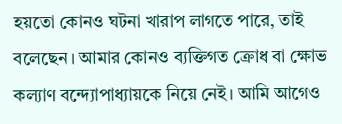হয়তো কোনও ঘটনা খারাপ লাগতে পারে, তাই বলেছেন। আমার কোনও ব্যক্তিগত ক্রোধ বা ক্ষোভ কল্যাণ বন্দ্যোপাধ্যায়কে নিয়ে নেই। আমি আগেও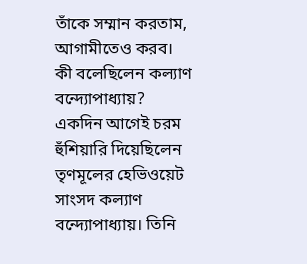তাঁকে সম্মান করতাম, আগামীতেও করব।
কী বলেছিলেন কল্যাণ বন্দ্যোপাধ্যায়?
একদিন আগেই চরম হুঁশিয়ারি দিয়েছিলেন তৃণমূলের হেভিওয়েট সাংসদ কল্যাণ বন্দ্যোপাধ্যায়। তিনি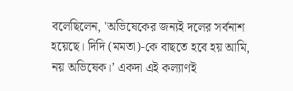বলেছিলেন, 'অভিষেকের জন্যই দলের সর্বনাশ হয়েছে। দিদি (মমতা)-কে বাছতে হবে হয় আমি, নয় অভিষেক।’ একদা এই কল্যাণই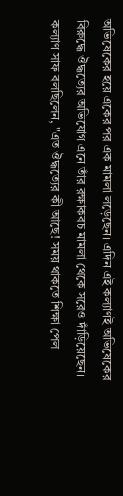অভিষেকের হয়ে একের পর এক মামলা লড়েছেন। এদিন এই কল্যাণই অভিষেকের বিরুদ্ধে ঔদ্ধত্যের অভিযোগ এনে তাঁর রক্ষাকবচ মামলা থেকে সরেও দাঁড়িয়েছেন।
কল্যাণ সাফ বলছিলেন, "এত ঔদ্ধত্যের কী আছে! সময় থাকতে শিক্ষা পেল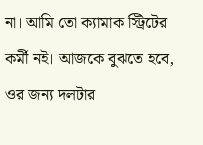না। আমি তো ক্যামাক স্ট্রিটের কর্মী নই। আজকে বুঝতে হবে, ওর জন্য দলটার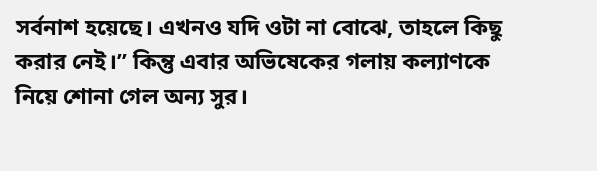সর্বনাশ হয়েছে। এখনও যদি ওটা না বোঝে, তাহলে কিছু করার নেই।” কিন্তু এবার অভিষেকের গলায় কল্যাণকে নিয়ে শোনা গেল অন্য সুর।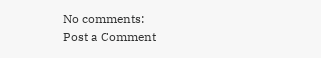No comments:
Post a Comment